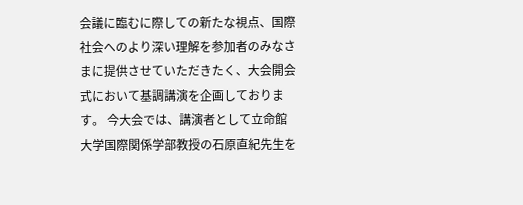会議に臨むに際しての新たな視点、国際社会へのより深い理解を参加者のみなさまに提供させていただきたく、大会開会式において基調講演を企画しております。 今大会では、講演者として立命館大学国際関係学部教授の石原直紀先生を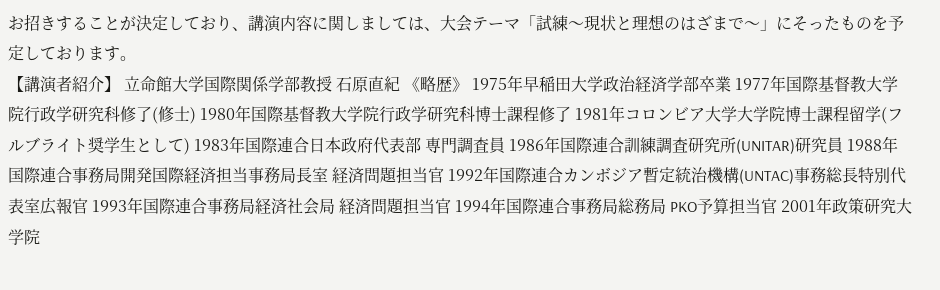お招きすることが決定しており、講演内容に関しましては、大会テーマ「試練〜現状と理想のはざまで〜」にそったものを予定しております。
【講演者紹介】 立命館大学国際関係学部教授 石原直紀 《略歴》 1975年早稲田大学政治経済学部卒業 1977年国際基督教大学院行政学研究科修了(修士) 1980年国際基督教大学院行政学研究科博士課程修了 1981年コロンビア大学大学院博士課程留学(フルブライト奨学生として) 1983年国際連合日本政府代表部 専門調査員 1986年国際連合訓練調査研究所(UNITAR)研究員 1988年国際連合事務局開発国際経済担当事務局長室 経済問題担当官 1992年国際連合カンボジア暫定統治機構(UNTAC)事務総長特別代表室広報官 1993年国際連合事務局経済社会局 経済問題担当官 1994年国際連合事務局総務局 PKO予算担当官 2001年政策研究大学院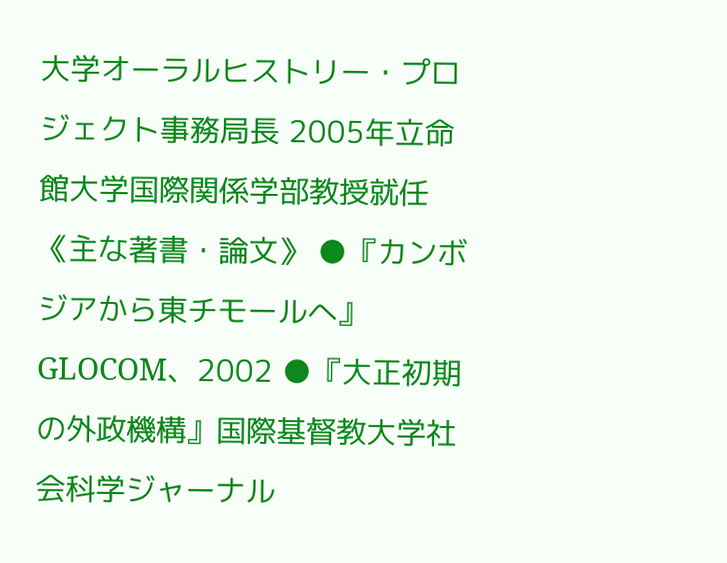大学オーラルヒストリー・プロジェクト事務局長 2005年立命館大学国際関係学部教授就任 《主な著書・論文》 ●『カンボジアから東チモールへ』GLOCOM、2002 ●『大正初期の外政機構』国際基督教大学社会科学ジャーナル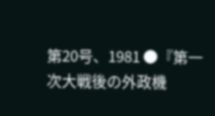第20号、1981 ●『第一次大戦後の外政機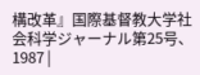構改革』国際基督教大学社会科学ジャーナル第25号、1987 |